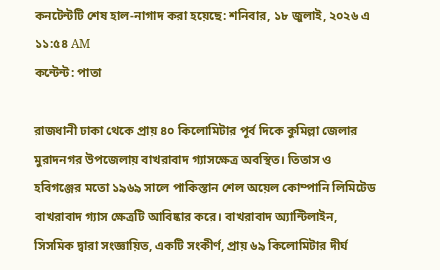কনটেন্টটি শেষ হাল-নাগাদ করা হয়েছে: শনিবার, ১৮ জুলাই, ২০২৬ এ ১১:৫৪ AM
কন্টেন্ট: পাতা

রাজধানী ঢাকা থেকে প্রায় ৪০ কিলোমিটার পূর্ব দিকে কুমিল্লা জেলার মুরাদনগর উপজেলায় বাখরাবাদ গ্যাসক্ষেত্র অবস্থিত। তিতাস ও হবিগঞ্জের মতো ১৯৬৯ সালে পাকিস্তান শেল অয়েল কোম্পানি লিমিটেড বাখরাবাদ গ্যাস ক্ষেত্রটি আবিষ্কার করে। বাখরাবাদ অ্যান্টিলাইন, সিসমিক দ্বারা সংজ্ঞায়িত, একটি সংকীর্ণ, প্রায় ৬৯ কিলোমিটার দীর্ঘ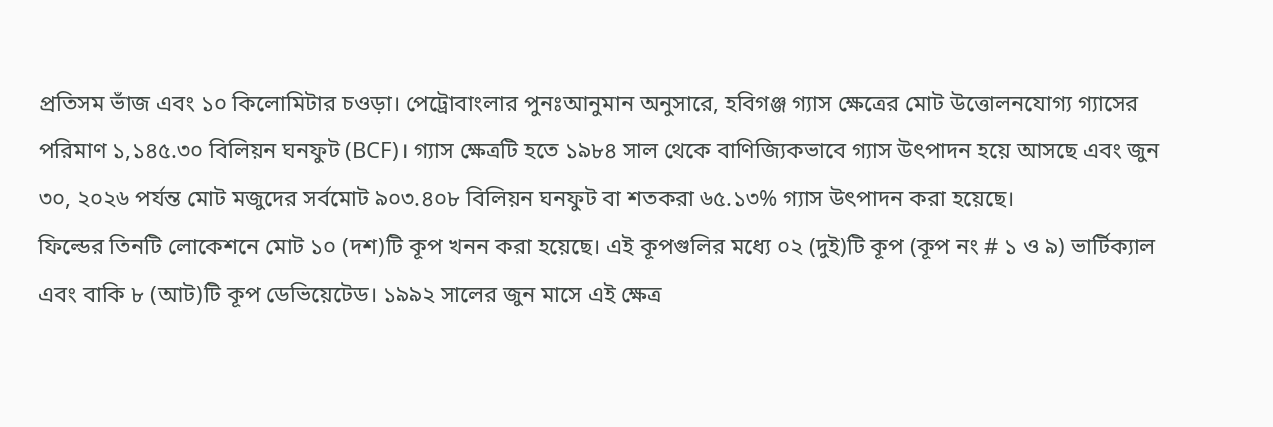প্রতিসম ভাঁজ এবং ১০ কিলোমিটার চওড়া। পেট্রোবাংলার পুনঃআনুমান অনুসারে, হবিগঞ্জ গ্যাস ক্ষেত্রের মোট উত্তোলনযোগ্য গ্যাসের পরিমাণ ১,১৪৫.৩০ বিলিয়ন ঘনফুট (BCF)। গ্যাস ক্ষেত্রটি হতে ১৯৮৪ সাল থেকে বাণিজ্যিকভাবে গ্যাস উৎপাদন হয়ে আসছে এবং জুন ৩০, ২০২৬ পর্যন্ত মোট মজুদের সর্বমোট ৯০৩.৪০৮ বিলিয়ন ঘনফুট বা শতকরা ৬৫.১৩% গ্যাস উৎপাদন করা হয়েছে।
ফিল্ডের তিনটি লোকেশনে মোট ১০ (দশ)টি কূপ খনন করা হয়েছে। এই কূপগুলির মধ্যে ০২ (দুই)টি কূপ (কূপ নং # ১ ও ৯) ভার্টিক্যাল এবং বাকি ৮ (আট)টি কূপ ডেভিয়েটেড। ১৯৯২ সালের জুন মাসে এই ক্ষেত্র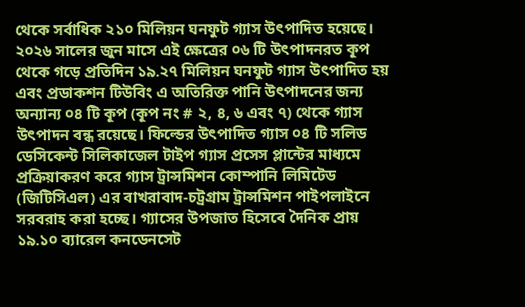থেকে সর্বাধিক ২১০ মিলিয়ন ঘনফুট গ্যাস উৎপাদিত হয়েছে। ২০২৬ সালের জুন মাসে এই ক্ষেত্রের ০৬ টি উৎপাদনরত কূপ থেকে গড়ে প্রতিদিন ১৯.২৭ মিলিয়ন ঘনফুট গ্যাস উৎপাদিত হয় এবং প্রডাকশন টিউবিং এ অতিরিক্ত পানি উৎপাদনের জন্য অন্যান্য ০৪ টি কূপ (কূপ নং # ২, ৪, ৬ এবং ৭) থেকে গ্যাস উৎপাদন বন্ধ রয়েছে। ফিল্ডের উৎপাদিত গ্যাস ০৪ টি সলিড ডেসিকেন্ট সিলিকাজেল টাইপ গ্যাস প্রসেস প্লান্টের মাধ্যমে প্রক্রিয়াকরণ করে গ্যাস ট্রান্সমিশন কোম্পানি লিমিটেড (জিটিসিএল) এর বাখরাবাদ-চট্রগ্রাম ট্রান্সমিশন পাইপলাইনে সরবরাহ করা হচ্ছে। গ্যাসের উপজাত হিসেবে দৈনিক প্রায় ১৯.১০ ব্যারেল কনডেনসেট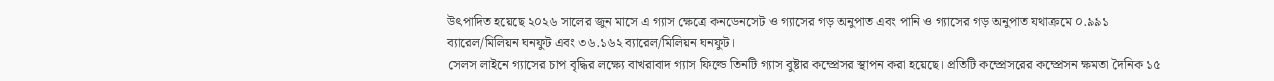উৎপাদিত হয়েছে ২০২৬ সালের জুন মাসে এ গ্যাস ক্ষেত্রে কনডেনসেট ও গ্যাসের গড় অনুপাত এবং পানি ও গ্যাসের গড় অনুপাত যথাক্রমে ০.৯৯১ ব্যারেল/মিলিয়ন ঘনফুট এবং ৩৬.১৬২ ব্যারেল/মিলিয়ন ঘনফুট।
সেলস লাইনে গ্যাসের চাপ বৃদ্ধির লক্ষ্যে বাখরাবাদ গ্যাস ফিল্ডে তিনটি গ্যাস বুষ্টার কম্প্রেসর স্থাপন করা হয়েছে। প্রতিটি কম্প্রেসরের কম্প্রেসন ক্ষমতা দৈনিক ১৫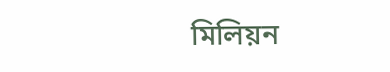মিলিয়ন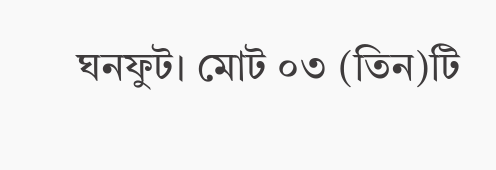ঘনফুট। মোট ০৩ (তিন)টি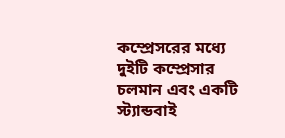কম্প্রেসরের মধ্যে দুইটি কম্প্রেসার চলমান এবং একটি স্ট্যান্ডবাই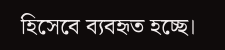হিসেবে ব্যবহৃত হচ্ছে।